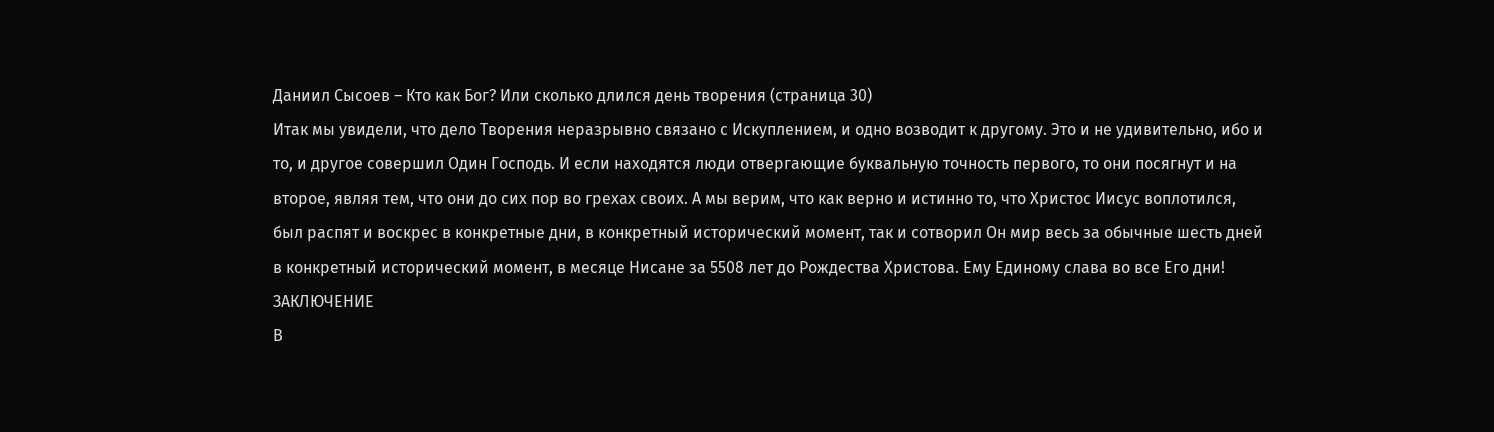Даниил Сысоев – Кто как Бог? Или сколько длился день творения (страница 30)
Итак мы увидели, что дело Творения неразрывно связано с Искуплением, и одно возводит к другому. Это и не удивительно, ибо и то, и другое совершил Один Господь. И если находятся люди отвергающие буквальную точность первого, то они посягнут и на второе, являя тем, что они до сих пор во грехах своих. А мы верим, что как верно и истинно то, что Христос Иисус воплотился, был распят и воскрес в конкретные дни, в конкретный исторический момент, так и сотворил Он мир весь за обычные шесть дней в конкретный исторический момент, в месяце Нисане за 5508 лет до Рождества Христова. Ему Единому слава во все Его дни!
ЗАКЛЮЧЕНИЕ
В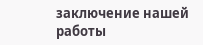заключение нашей работы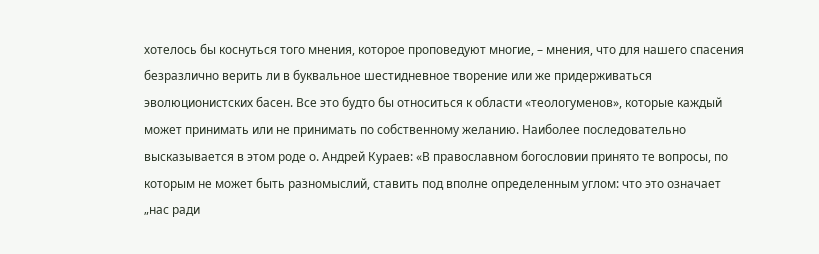хотелось бы коснуться того мнения, которое проповедуют многие, – мнения, что для нашего спасения безразлично верить ли в буквальное шестидневное творение или же придерживаться эволюционистских басен. Все это будто бы относиться к области «теологуменов», которые каждый может принимать или не принимать по собственному желанию. Наиболее последовательно высказывается в этом роде о. Андрей Кураев: «В православном богословии принято те вопросы, по которым не может быть разномыслий, ставить под вполне определенным углом: что это означает „нас ради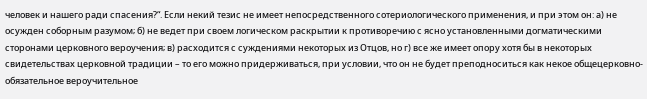человек и нашего ради спасения?“. Если некий тезис не имеет непосредственного сотериологического применения, и при этом он: а) не осужден соборным разумом; б) не ведет при своем логическом раскрытии к противоречию с ясно установленными догматическими сторонами церковного вероучения; в) расходится с суждениями некоторых из Отцов, но г) все же имеет опору хотя бы в некоторых свидетельствах церковной традиции – то его можно придерживаться, при условии, что он не будет преподноситься как некое общецерковно-обязательное вероучительное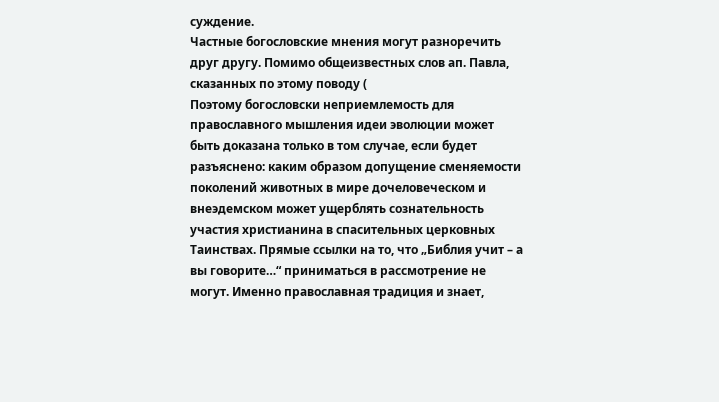суждение.
Частные богословские мнения могут разноречить друг другу. Помимо общеизвестных слов ап. Павла, сказанных по этому поводу (
Поэтому богословски неприемлемость для православного мышления идеи эволюции может быть доказана только в том случае, если будет разъяснено: каким образом допущение сменяемости поколений животных в мире дочеловеческом и внеэдемском может ущерблять сознательность участия христианина в спасительных церковных Таинствах. Прямые ссылки на то, что „Библия учит – а вы говорите…“ приниматься в рассмотрение не могут. Именно православная традиция и знает,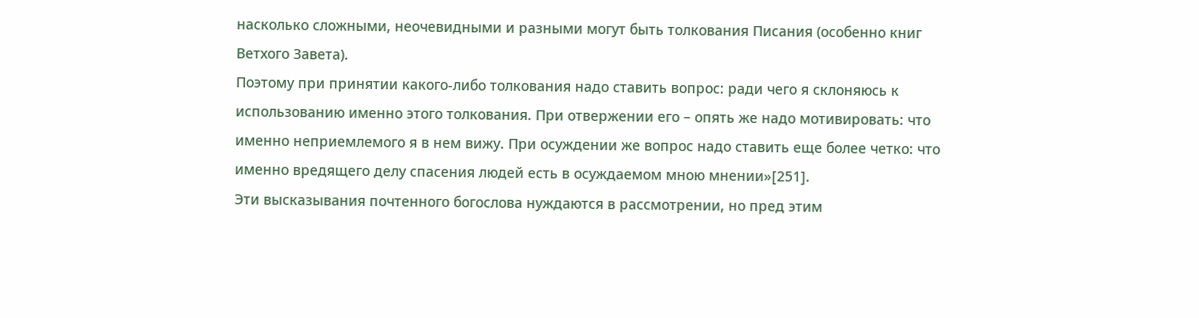насколько сложными, неочевидными и разными могут быть толкования Писания (особенно книг Ветхого Завета).
Поэтому при принятии какого-либо толкования надо ставить вопрос: ради чего я склоняюсь к использованию именно этого толкования. При отвержении его – опять же надо мотивировать: что именно неприемлемого я в нем вижу. При осуждении же вопрос надо ставить еще более четко: что именно вредящего делу спасения людей есть в осуждаемом мною мнении»[251].
Эти высказывания почтенного богослова нуждаются в рассмотрении, но пред этим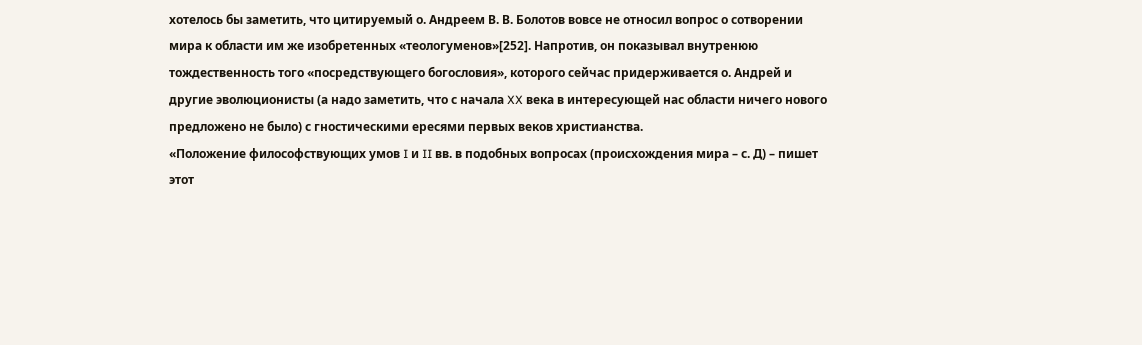хотелось бы заметить, что цитируемый о. Андреем В. В. Болотов вовсе не относил вопрос о сотворении мира к области им же изобретенных «теологуменов»[252]. Напротив, он показывал внутренюю тождественность того «посредствующего богословия», которого сейчас придерживается о. Андрей и другие эволюционисты (а надо заметить, что с начала XX века в интересующей нас области ничего нового предложено не было) с гностическими ересями первых веков христианства.
«Положение философствующих умов I и II вв. в подобных вопросах (происхождения мира – с. Д) – пишет этот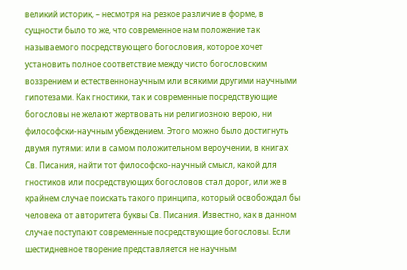великий историк, – несмотря на резкое различие в форме, в сущности было то же, что современное нам положение так называемого посредствующего богословия, которое хочет установить полное соответствие между чисто богословским воззрением и естественнонаучным или всякими другими научными гипотезами. Как гностики, так и современные посредствующие богословы не желают жертвовать ни религиозною верою, ни философски-научным убеждением. Этого можно было достигнуть двумя путями: или в самом положительном вероучении, в книгах Св. Писания, найти тот философско-научный смысл, какой для гностиков или посредствующих богословов стал дорог, или же в крайнем случае поискать такого принципа, который освобождал бы человека от авторитета буквы Св. Писания. Известно, как в данном случае поступают современные посредствующие богословы. Если шестидневное творение представляется не научным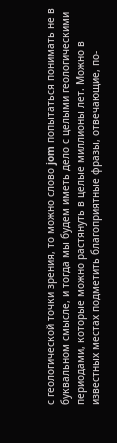с геологической точки зрения, то можно слово jom попытаться понимать не в буквальном смысле, и тогда мы будем иметь дело с целыми геологическими периодами, которые можно растянуть в целые миллионы лет. Можно в известных местах подметить благоприятные фразы, отвечающие, по-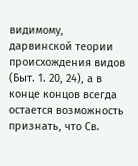видимому, дарвинской теории происхождения видов (Быт. 1. 20, 24), а в конце концов всегда остается возможность признать, что Св.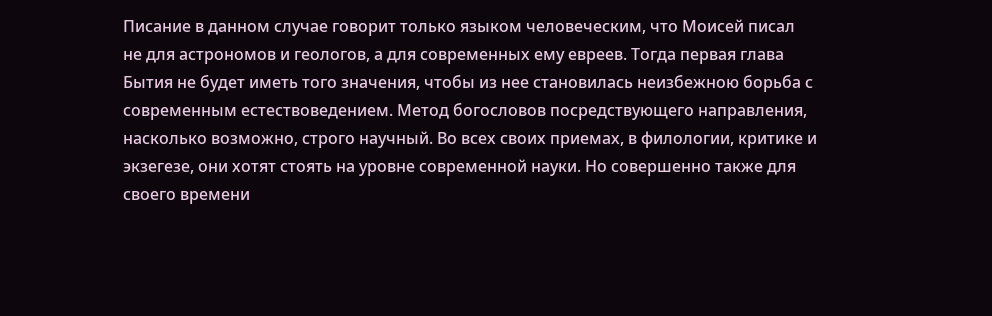Писание в данном случае говорит только языком человеческим, что Моисей писал не для астрономов и геологов, а для современных ему евреев. Тогда первая глава Бытия не будет иметь того значения, чтобы из нее становилась неизбежною борьба с современным естествоведением. Метод богословов посредствующего направления, насколько возможно, строго научный. Во всех своих приемах, в филологии, критике и экзегезе, они хотят стоять на уровне современной науки. Но совершенно также для своего времени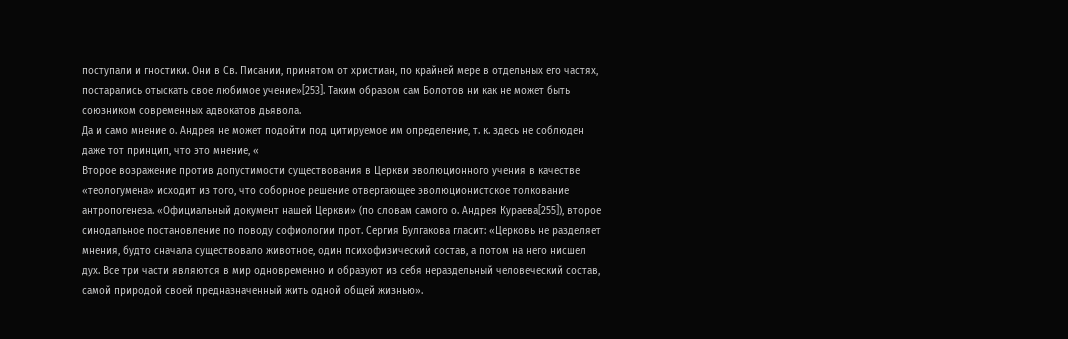поступали и гностики. Они в Св. Писании, принятом от христиан, по крайней мере в отдельных его частях, постарались отыскать свое любимое учение»[253]. Таким образом сам Болотов ни как не может быть союзником современных адвокатов дьявола.
Да и само мнение о. Андрея не может подойти под цитируемое им определение, т. к. здесь не соблюден даже тот принцип, что это мнение, «
Второе возражение против допустимости существования в Церкви эволюционного учения в качестве «теологумена» исходит из того, что соборное решение отвергающее эволюционистское толкование антропогенеза. «Официальный документ нашей Церкви» (по словам самого о. Андрея Кураева[255]), второе синодальное постановление по поводу софиологии прот. Сергия Булгакова гласит: «Церковь не разделяет мнения, будто сначала существовало животное, один психофизический состав, а потом на него нисшел дух. Все три части являются в мир одновременно и образуют из себя нераздельный человеческий состав, самой природой своей предназначенный жить одной общей жизнью».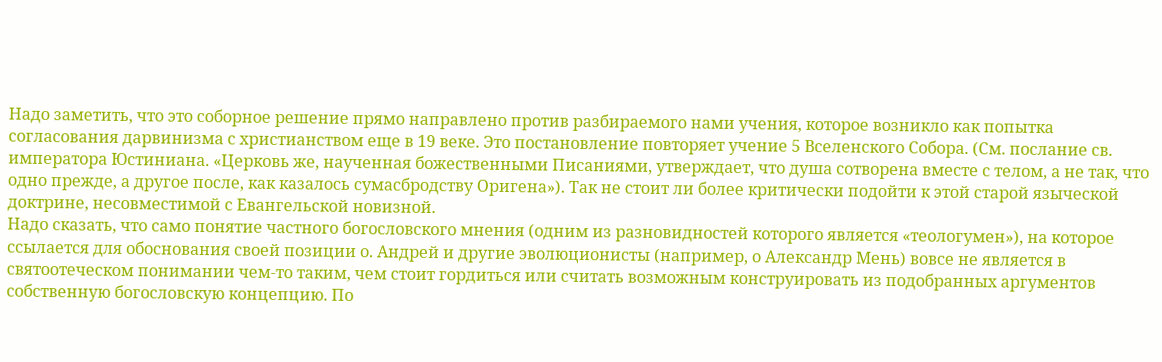Надо заметить, что это соборное решение прямо направлено против разбираемого нами учения, которое возникло как попытка согласования дарвинизма с христианством еще в 19 веке. Это постановление повторяет учение 5 Вселенского Собора. (См. послание св. императора Юстиниана. «Церковь же, наученная божественными Писаниями, утверждает, что душа сотворена вместе с телом, а не так, что одно прежде, а другое после, как казалось сумасбродству Оригена»). Так не стоит ли более критически подойти к этой старой языческой доктрине, несовместимой с Евангельской новизной.
Надо сказать, что само понятие частного богословского мнения (одним из разновидностей которого является «теологумен»), на которое ссылается для обоснования своей позиции о. Андрей и другие эволюционисты (например, о Александр Мень) вовсе не является в святоотеческом понимании чем-то таким, чем стоит гордиться или считать возможным конструировать из подобранных аргументов собственную богословскую концепцию. По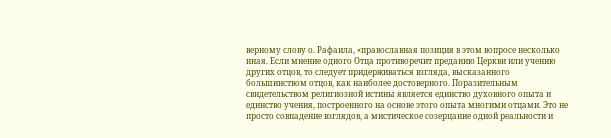верному слову о. Рафаила, «православная позиция в этом вопросе несколько иная. Если мнение одного Отца противоречит преданию Церкви или учению других отцов, то следует придерживаться взгляда, высказанного большинством отцов, как наиболее достоверного. Поразительным свидетельством религиозной истины является единство духовного опыта и единство учения, построенного на основе этого опыта многими отцами. Это не просто совпадение взглядов, а мистическое созерцание одной реальности и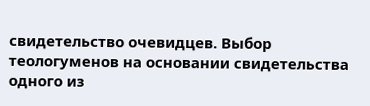свидетельство очевидцев. Выбор теологуменов на основании свидетельства одного из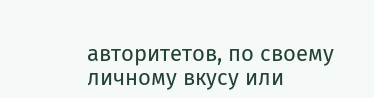авторитетов, по своему личному вкусу или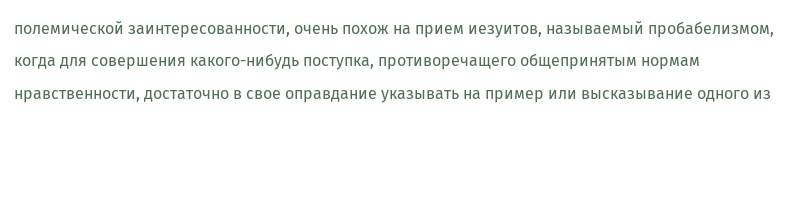полемической заинтересованности, очень похож на прием иезуитов, называемый пробабелизмом, когда для совершения какого-нибудь поступка, противоречащего общепринятым нормам нравственности, достаточно в свое оправдание указывать на пример или высказывание одного из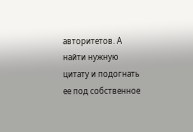авторитетов. А найти нужную цитату и подогнать ее под собственное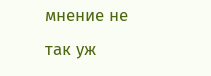мнение не так уж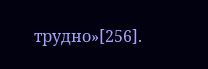трудно»[256].